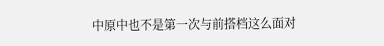中原中也不是第一次与前搭档这么面对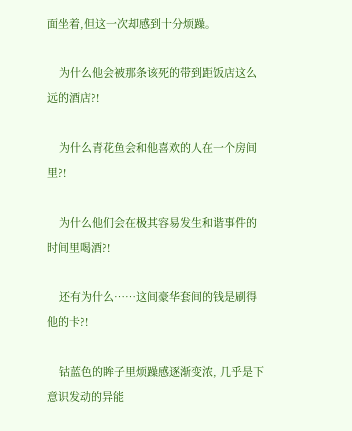面坐着,但这一次却感到十分烦躁。

    为什么他会被那条该死的带到距饭店这么远的酒店?!

    为什么青花鱼会和他喜欢的人在一个房间里?!

    为什么他们会在极其容易发生和谐事件的时间里喝酒?!

    还有为什么……这间豪华套间的钱是刷得他的卡?!

    钴蓝色的眸子里烦躁感逐渐变浓, 几乎是下意识发动的异能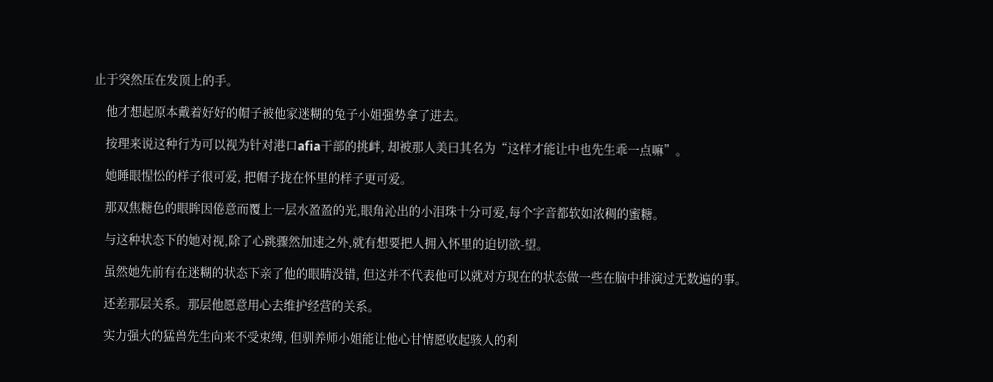止于突然压在发顶上的手。

    他才想起原本戴着好好的帽子被他家迷糊的兔子小姐强势拿了进去。

    按理来说这种行为可以视为针对港口afia干部的挑衅, 却被那人美曰其名为“这样才能让中也先生乖一点嘛”。

    她睡眼惺忪的样子很可爱, 把帽子拢在怀里的样子更可爱。

    那双焦糖色的眼眸因倦意而覆上一层水盈盈的光,眼角沁出的小泪珠十分可爱,每个字音都软如浓稠的蜜糖。

    与这种状态下的她对视,除了心跳骤然加速之外,就有想要把人拥入怀里的迫切欲-望。

    虽然她先前有在迷糊的状态下亲了他的眼睛没错, 但这并不代表他可以就对方现在的状态做一些在脑中排演过无数遍的事。

    还差那层关系。那层他愿意用心去维护经营的关系。

    实力强大的猛兽先生向来不受束缚, 但驯养师小姐能让他心甘情愿收起骇人的利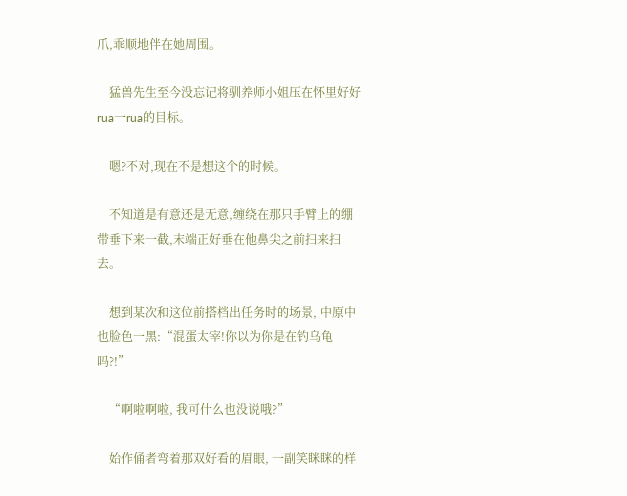爪,乖顺地伴在她周围。

    猛兽先生至今没忘记将驯养师小姐压在怀里好好rua一rua的目标。

    嗯?不对,现在不是想这个的时候。

    不知道是有意还是无意,缠绕在那只手臂上的绷带垂下来一截,末端正好垂在他鼻尖之前扫来扫去。

    想到某次和这位前搭档出任务时的场景, 中原中也脸色一黑:“混蛋太宰!你以为你是在钓乌龟吗?!”

    “啊啦啊啦, 我可什么也没说哦?”

    始作俑者弯着那双好看的眉眼, 一副笑眯眯的样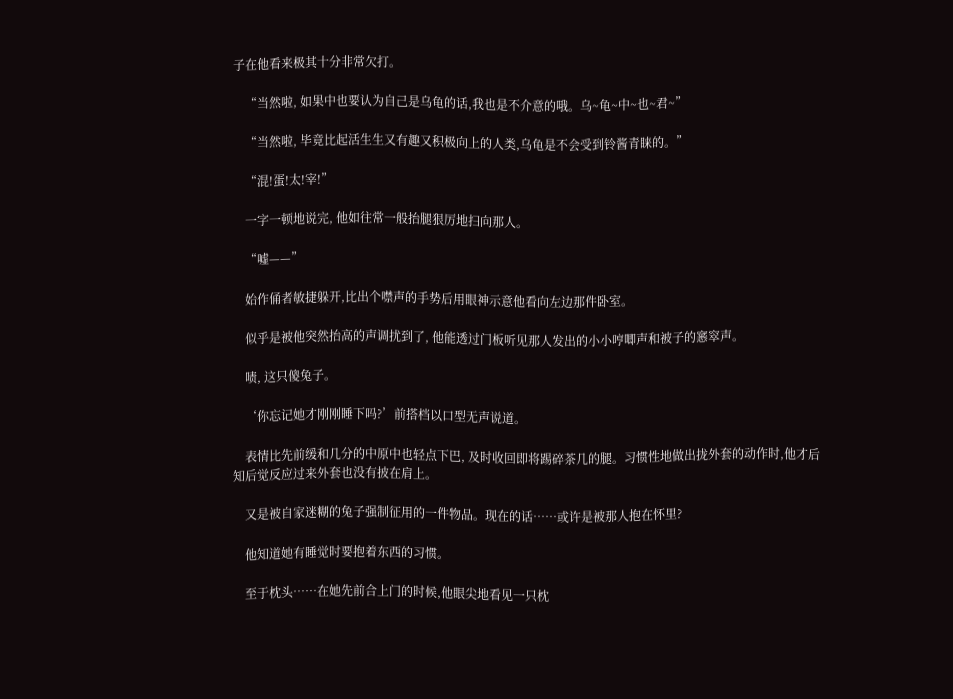子在他看来极其十分非常欠打。

    “当然啦, 如果中也要认为自己是乌龟的话,我也是不介意的哦。乌~龟~中~也~君~”

    “当然啦, 毕竟比起活生生又有趣又积极向上的人类,乌龟是不会受到铃酱青睐的。”

    “混!蛋!太!宰!”

    一字一顿地说完, 他如往常一般抬腿狠厉地扫向那人。

    “嘘——”

    始作俑者敏捷躲开,比出个噤声的手势后用眼神示意他看向左边那件卧室。

    似乎是被他突然抬高的声调扰到了, 他能透过门板听见那人发出的小小哼唧声和被子的窸窣声。

    啧, 这只傻兔子。

    ‘你忘记她才刚刚睡下吗?’前搭档以口型无声说道。

    表情比先前缓和几分的中原中也轻点下巴, 及时收回即将踢碎茶几的腿。习惯性地做出拢外套的动作时,他才后知后觉反应过来外套也没有披在肩上。

    又是被自家迷糊的兔子强制征用的一件物品。现在的话……或许是被那人抱在怀里?

    他知道她有睡觉时要抱着东西的习惯。

    至于枕头……在她先前合上门的时候,他眼尖地看见一只枕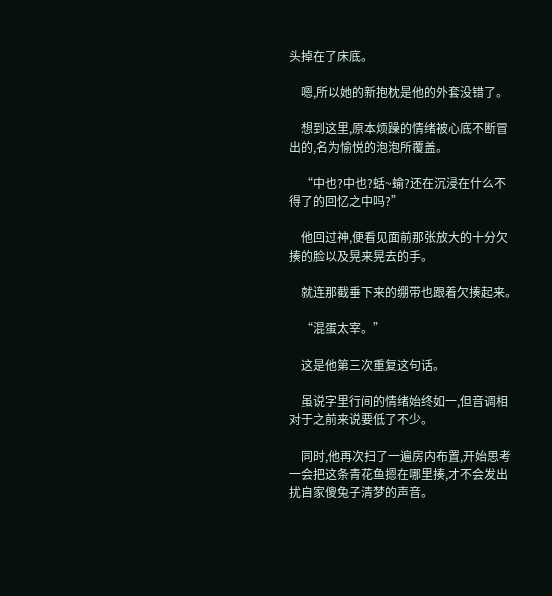头掉在了床底。

    嗯,所以她的新抱枕是他的外套没错了。

    想到这里,原本烦躁的情绪被心底不断冒出的,名为愉悦的泡泡所覆盖。

    “中也?中也?蛞~蝓?还在沉浸在什么不得了的回忆之中吗?”

    他回过神,便看见面前那张放大的十分欠揍的脸以及晃来晃去的手。

    就连那截垂下来的绷带也跟着欠揍起来。

    “混蛋太宰。”

    这是他第三次重复这句话。

    虽说字里行间的情绪始终如一,但音调相对于之前来说要低了不少。

    同时,他再次扫了一遍房内布置,开始思考一会把这条青花鱼摁在哪里揍,才不会发出扰自家傻兔子清梦的声音。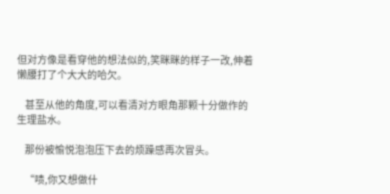但对方像是看穿他的想法似的,笑眯眯的样子一改,伸着懒腰打了个大大的哈欠。

    甚至从他的角度,可以看清对方眼角那颗十分做作的生理盐水。

    那份被愉悦泡泡压下去的烦躁感再次冒头。

    “啧,你又想做什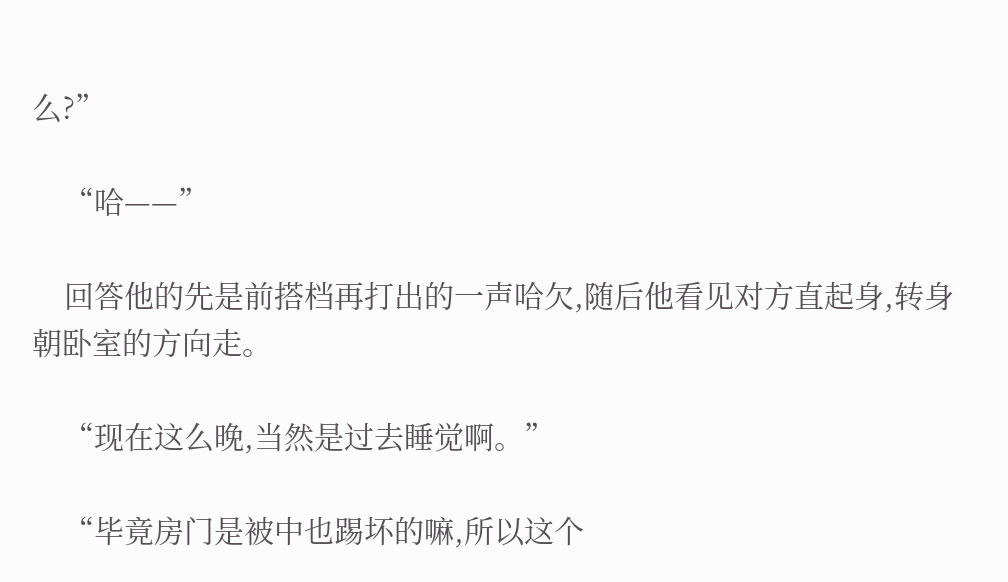么?”

    “哈——”

    回答他的先是前搭档再打出的一声哈欠,随后他看见对方直起身,转身朝卧室的方向走。

    “现在这么晚,当然是过去睡觉啊。”

    “毕竟房门是被中也踢坏的嘛,所以这个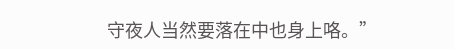守夜人当然要落在中也身上咯。”